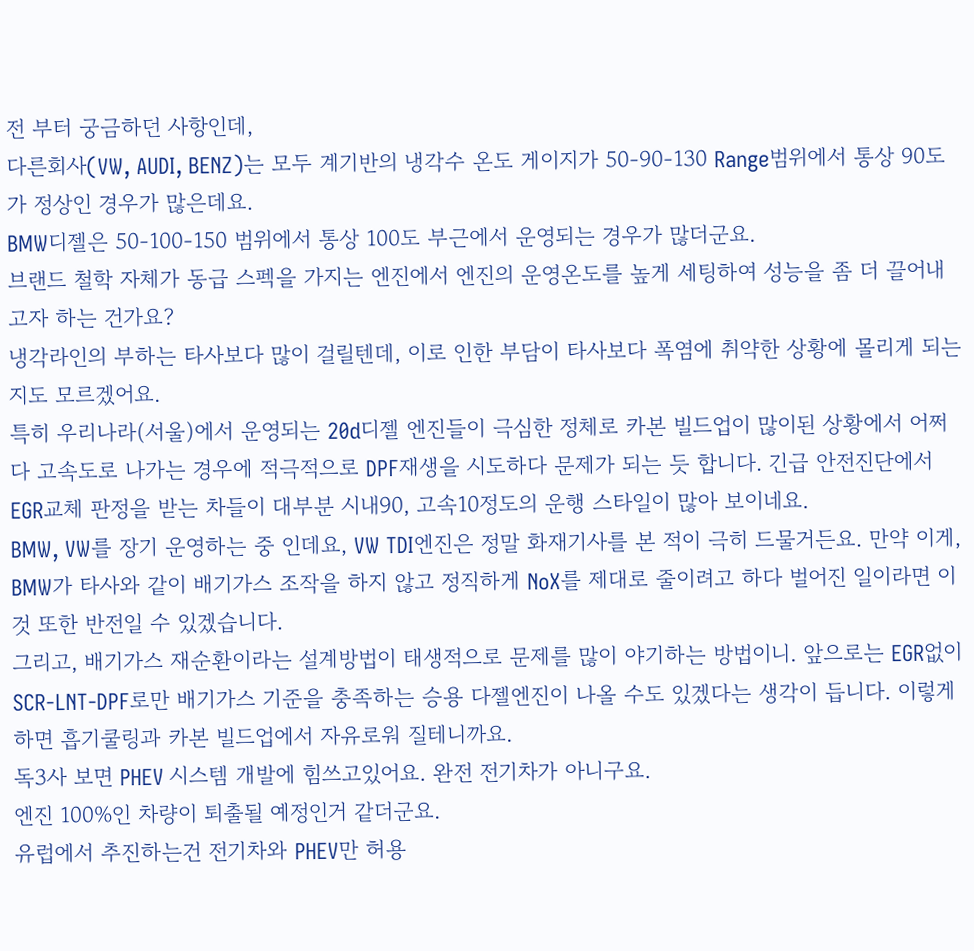전 부터 궁금하던 사항인데,
다른회사(VW, AUDI, BENZ)는 모두 계기반의 냉각수 온도 게이지가 50-90-130 Range범위에서 통상 90도가 정상인 경우가 많은데요.
BMW디젤은 50-100-150 범위에서 통상 100도 부근에서 운영되는 경우가 많더군요.
브랜드 철학 자체가 동급 스펙을 가지는 엔진에서 엔진의 운영온도를 높게 세팅하여 성능을 좀 더 끌어내고자 하는 건가요?
냉각라인의 부하는 타사보다 많이 걸릴텐데, 이로 인한 부담이 타사보다 폭염에 취약한 상황에 몰리게 되는지도 모르겠어요.
특히 우리나라(서울)에서 운영되는 20d디젤 엔진들이 극심한 정체로 카본 빌드업이 많이된 상황에서 어쩌다 고속도로 나가는 경우에 적극적으로 DPF재생을 시도하다 문제가 되는 듯 합니다. 긴급 안전진단에서 EGR교체 판정을 받는 차들이 대부분 시내90, 고속10정도의 운행 스타일이 많아 보이네요.
BMW, VW를 장기 운영하는 중 인데요, VW TDI엔진은 정말 화재기사를 본 적이 극히 드물거든요. 만약 이게, BMW가 타사와 같이 배기가스 조작을 하지 않고 정직하게 NoX를 제대로 줄이려고 하다 벌어진 일이라면 이것 또한 반전일 수 있겠습니다.
그리고, 배기가스 재순환이라는 설계방법이 태생적으로 문제를 많이 야기하는 방법이니. 앞으로는 EGR없이 SCR-LNT-DPF로만 배기가스 기준을 충족하는 승용 다젤엔진이 나올 수도 있겠다는 생각이 듭니다. 이렇게 하면 흡기쿨링과 카본 빌드업에서 자유로워 질테니까요.
독3사 보면 PHEV 시스템 개발에 힘쓰고있어요. 완전 전기차가 아니구요.
엔진 100%인 차량이 퇴출될 예정인거 같더군요.
유럽에서 추진하는건 전기차와 PHEV만 허용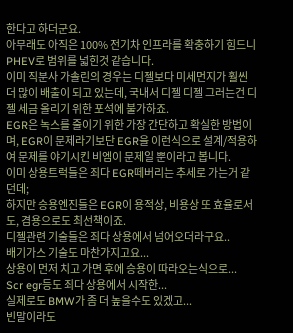한다고 하더군요.
아무래도 아직은 100% 전기차 인프라를 확충하기 힘드니 PHEV로 범위를 넓힌것 같습니다.
이미 직분사 가솔린의 경우는 디젤보다 미세먼지가 훨씬 더 많이 배출이 되고 있는데, 국내서 디젤 디젤 그러는건 디젤 세금 올리기 위한 포석에 불가하죠.
EGR은 녹스를 줄이기 위한 가장 간단하고 확실한 방법이며, EGR이 문제라기보단 EGR을 이런식으로 설계/적용하여 문제를 야기시킨 비엠이 문제일 뿐이라고 봅니다.
이미 상용트럭들은 죄다 EGR떼버리는 추세로 가는거 같던데;
하지만 승용엔진들은 EGR이 용적상, 비용상 또 효율로서도, 겸용으로도 최선책이죠.
디젤관련 기술들은 죄다 상용에서 넘어오더라구요..
배기가스 기술도 마찬가지고요...
상용이 먼저 치고 가면 후에 승용이 따라오는식으로...
Scr egr등도 죄다 상용에서 시작한...
실제로도 BMW가 좀 더 높을수도 있겠고...
빈말이라도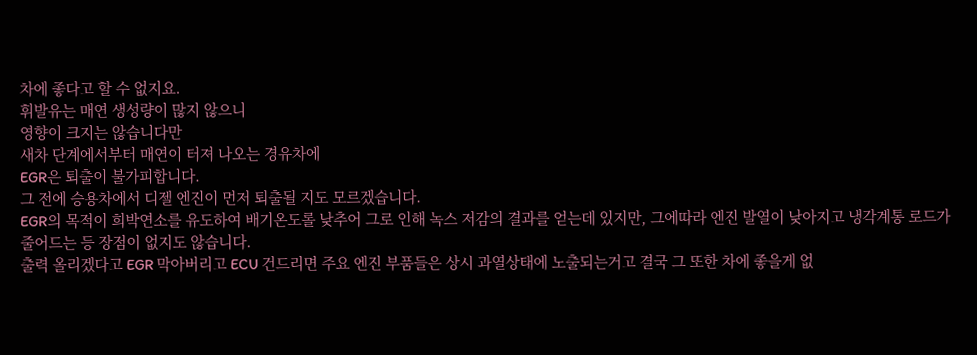차에 좋다고 할 수 없지요.
휘발유는 매연 생성량이 많지 않으니
영향이 크지는 않습니다만
새차 단계에서부터 매연이 터져 나오는 경유차에
EGR은 퇴출이 불가피합니다.
그 전에 승용차에서 디젤 엔진이 먼저 퇴출될 지도 모르겠습니다.
EGR의 목적이 희박연소를 유도하여 배기온도롤 낮추어 그로 인해 녹스 저감의 결과를 얻는데 있지만, 그에따라 엔진 발열이 낮아지고 냉각계통 로드가 줄어드는 등 장점이 없지도 않습니다.
출력 올리겠다고 EGR 막아버리고 ECU 건드리면 주요 엔진 부품들은 상시 과열상태에 노출되는거고 결국 그 또한 차에 좋을게 없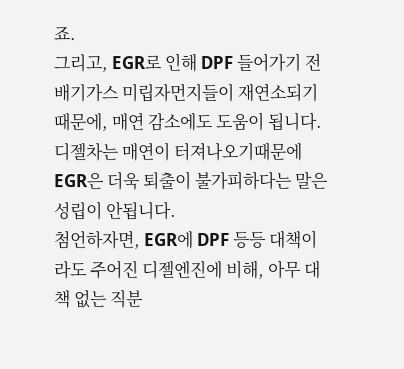죠.
그리고, EGR로 인해 DPF 들어가기 전 배기가스 미립자먼지들이 재연소되기 때문에, 매연 감소에도 도움이 됩니다. 디젤차는 매연이 터져나오기때문에 EGR은 더욱 퇴출이 불가피하다는 말은 성립이 안됩니다.
첨언하자면, EGR에 DPF 등등 대책이라도 주어진 디젤엔진에 비해, 아무 대책 없는 직분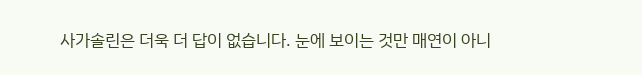사가솔린은 더욱 더 답이 없습니다. 눈에 보이는 것만 매연이 아니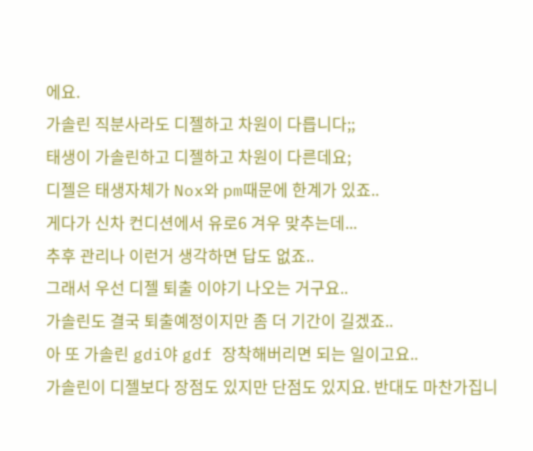에요.
가솔린 직분사라도 디젤하고 차원이 다릅니다;;
태생이 가솔린하고 디젤하고 차원이 다른데요;
디젤은 태생자체가 Nox와 pm때문에 한계가 있죠..
게다가 신차 컨디션에서 유로6 겨우 맞추는데...
추후 관리나 이런거 생각하면 답도 없죠..
그래서 우선 디젤 퇴출 이야기 나오는 거구요..
가솔린도 결국 퇴출예정이지만 좀 더 기간이 길겠죠..
아 또 가솔린 gdi야 gdf 장착해버리면 되는 일이고요..
가솔린이 디젤보다 장점도 있지만 단점도 있지요. 반대도 마찬가집니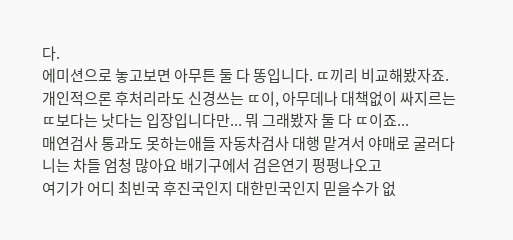다.
에미션으로 놓고보면 아무튼 둘 다 똥입니다. ㄸ끼리 비교해봤자죠.
개인적으론 후처리라도 신경쓰는 ㄸ이, 아무데나 대책없이 싸지르는 ㄸ보다는 낫다는 입장입니다만... 뭐 그래봤자 둘 다 ㄸ이죠...
매연검사 통과도 못하는애들 자동차검사 대행 맡겨서 야매로 굴러다니는 차들 엄청 많아요 배기구에서 검은연기 펑펑나오고
여기가 어디 최빈국 후진국인지 대한민국인지 믿을수가 없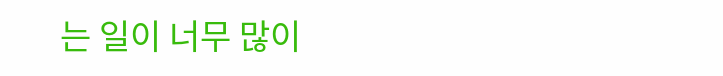는 일이 너무 많이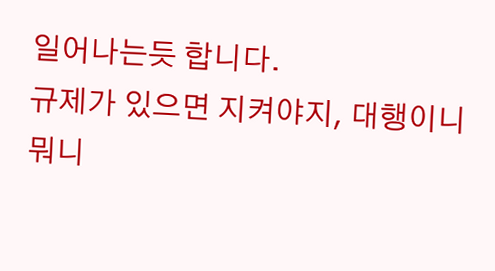일어나는듯 합니다.
규제가 있으면 지켜야지, 대행이니 뭐니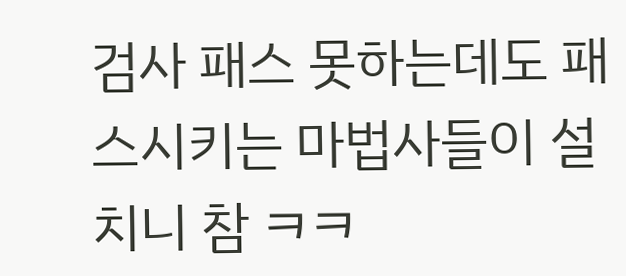검사 패스 못하는데도 패스시키는 마법사들이 설치니 참 ㅋㅋ